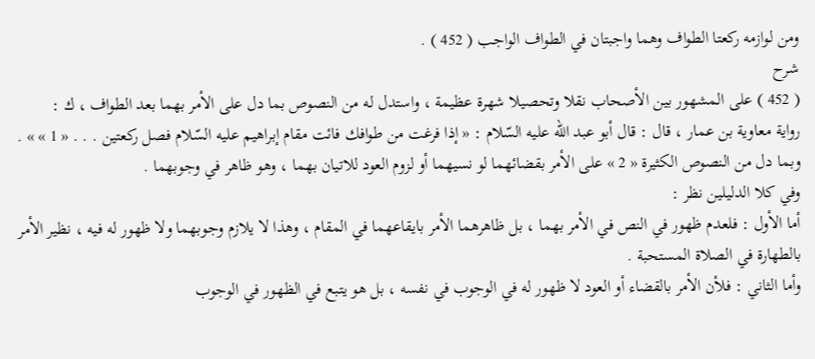ومن لوازمه ركعتا الطواف وهما واجبتان في الطواف الواجب ( 452 ) .
شرح
( 452 ) على المشهور بين الأصحاب نقلا وتحصيلا شهرة عظيمة ، واستدل له من النصوص بما دل على الأمر بهما بعد الطواف ، ك :
رواية معاوية بن عمار ، قال : قال أبو عبد اللّه عليه السّلام : « إذا فرغت من طوافك فائت مقام إبراهيم عليه السّلام فصل ركعتين . . . « 1 » » .
وبما دل من النصوص الكثيرة « 2 » على الأمر بقضائهما لو نسيهما أو لزوم العود للاتيان بهما ، وهو ظاهر في وجوبهما .
وفي كلا الدليلين نظر :
أما الأول : فلعدم ظهور في النص في الأمر بهما ، بل ظاهرهما الأمر بايقاعهما في المقام ، وهذا لا يلازم وجوبهما ولا ظهور له فيه ، نظير الأمر بالطهارة في الصلاة المستحبة .
وأما الثاني : فلأن الأمر بالقضاء أو العود لا ظهور له في الوجوب في نفسه ، بل هو يتبع في الظهور في الوجوب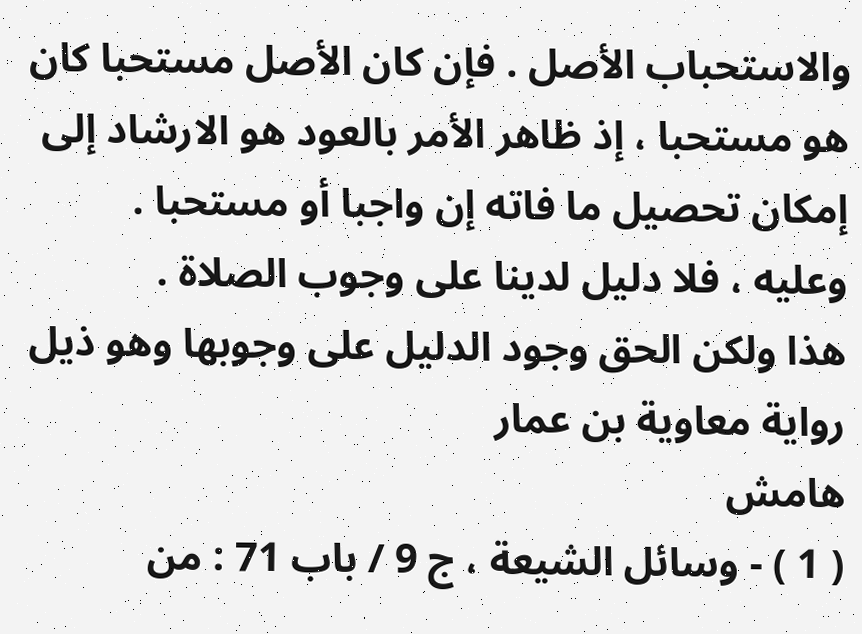والاستحباب الأصل . فإن كان الأصل مستحبا كان هو مستحبا ، إذ ظاهر الأمر بالعود هو الارشاد إلى إمكان تحصيل ما فاته إن واجبا أو مستحبا .
وعليه ، فلا دليل لدينا على وجوب الصلاة .
هذا ولكن الحق وجود الدليل على وجوبها وهو ذيل رواية معاوية بن عمار
هامش
( 1 ) - وسائل الشيعة ، ج 9 / باب 71 : من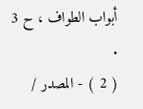أبواب الطواف ، ح 3 .
( 2 ) - المصدر /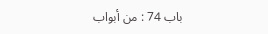باب 74 : من أبواب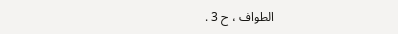الطواف ، ح 3 .